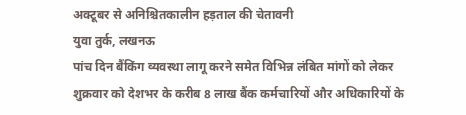अक्टूबर से अनिश्चितकालीन हड़ताल की चेतावनी
युवा तुर्क, लखनऊ
पांच दिन बैंकिंग व्यवस्था लागू करने समेत विभिन्न लंबित मांगों को लेकर शुक्रवार को देशभर के करीब 8 लाख बैंक कर्मचारियों और अधिकारियों के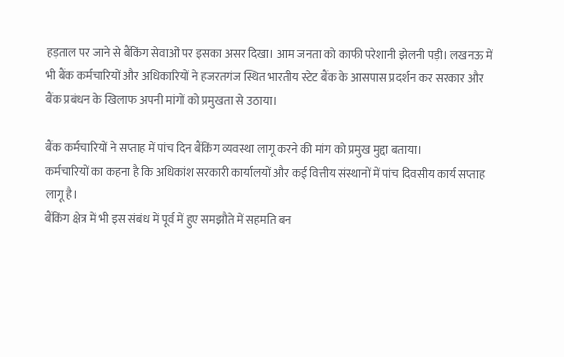हड़ताल पर जाने से बैंकिंग सेवाओं पर इसका असर दिखा। आम जनता को काफी परेशानी झेलनी पड़ी। लखनऊ में भी बैंक कर्मचारियों और अधिकारियों ने हजरतगंज स्थित भारतीय स्टेट बैंक के आसपास प्रदर्शन कर सरकार और बैंक प्रबंधन के खिलाफ अपनी मांगों को प्रमुखता से उठाया।

बैंक कर्मचारियों ने सप्ताह में पांच दिन बैंकिंग व्यवस्था लागू करने की मांग को प्रमुख मुद्दा बताया।
कर्मचारियों का कहना है कि अधिकांश सरकारी कार्यालयों और कई वित्तीय संस्थानों में पांच दिवसीय कार्य सप्ताह लागू है।
बैंकिंग क्षेत्र में भी इस संबंध में पूर्व में हुए समझौते में सहमति बन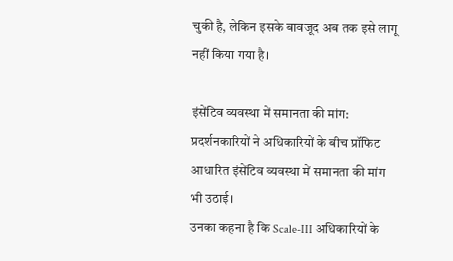चुकी है, लेकिन इसके बावजूद अब तक इसे लागू नहीं किया गया है।

इंसेंटिव व्यवस्था में समानता की मांग:
प्रदर्शनकारियों ने अधिकारियों के बीच प्रॉफिट आधारित इंसेंटिव व्यवस्था में समानता की मांग भी उठाई।
उनका कहना है कि Scale-III अधिकारियों के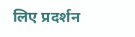लिए प्रदर्शन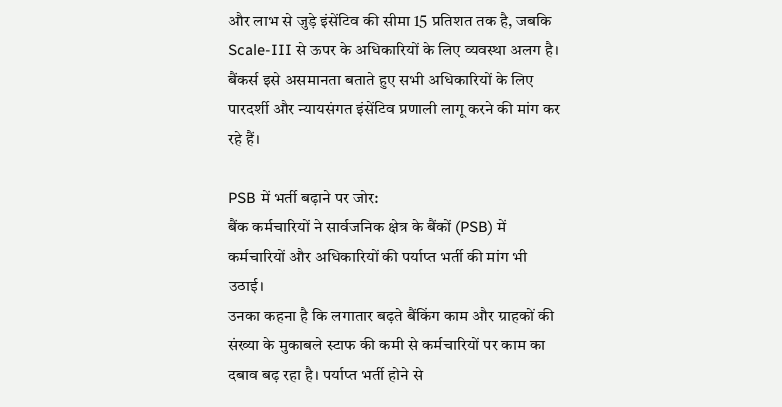और लाभ से जुड़े इंसेंटिव की सीमा 15 प्रतिशत तक है, जबकि Scale-III से ऊपर के अधिकारियों के लिए व्यवस्था अलग है। बैंकर्स इसे असमानता बताते हुए सभी अधिकारियों के लिए पारदर्शी और न्यायसंगत इंसेंटिव प्रणाली लागू करने की मांग कर रहे हैं।

PSB में भर्ती बढ़ाने पर जोर:
बैंक कर्मचारियों ने सार्वजनिक क्षेत्र के बैंकों (PSB) में कर्मचारियों और अधिकारियों की पर्याप्त भर्ती की मांग भी उठाई।
उनका कहना है कि लगातार बढ़ते बैंकिंग काम और ग्राहकों की संख्या के मुकाबले स्टाफ की कमी से कर्मचारियों पर काम का दबाव बढ़ रहा है। पर्याप्त भर्ती होने से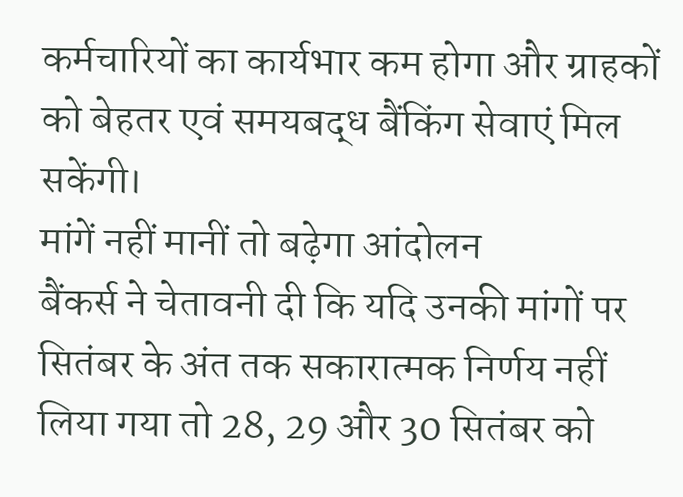कर्मचारियों का कार्यभार कम होगा और ग्राहकों को बेहतर एवं समयबद्ध बैंकिंग सेवाएं मिल सकेंगी।
मांगें नहीं मानीं तो बढ़ेगा आंदोलन
बैंकर्स ने चेतावनी दी कि यदि उनकी मांगों पर सितंबर के अंत तक सकारात्मक निर्णय नहीं लिया गया तो 28, 29 और 30 सितंबर को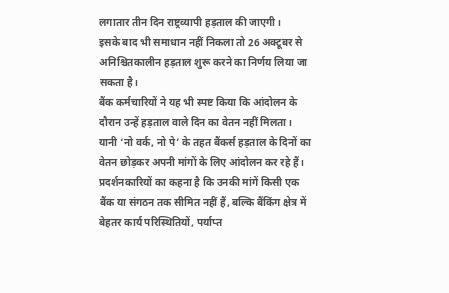लगातार तीन दिन राष्ट्रव्यापी हड़ताल की जाएगी।
इसके बाद भी समाधान नहीं निकला तो 26 अक्टूबर से अनिश्चितकालीन हड़ताल शुरू करने का निर्णय लिया जा सकता है।
बैंक कर्मचारियों ने यह भी स्पष्ट किया कि आंदोलन के दौरान उन्हें हड़ताल वाले दिन का वेतन नहीं मिलता। यानी ‘नो वर्क, नो पे’ के तहत बैंकर्स हड़ताल के दिनों का वेतन छोड़कर अपनी मांगों के लिए आंदोलन कर रहे हैं।
प्रदर्शनकारियों का कहना है कि उनकी मांगें किसी एक बैंक या संगठन तक सीमित नहीं हैं, बल्कि बैंकिंग क्षेत्र में बेहतर कार्य परिस्थितियों, पर्याप्त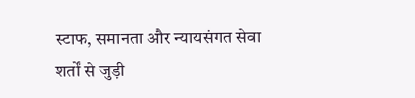स्टाफ, समानता और न्यायसंगत सेवा शर्तों से जुड़ी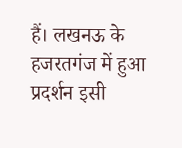हैं। लखनऊ के हजरतगंज में हुआ प्रदर्शन इसी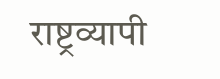राष्ट्रव्यापी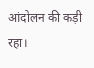आंदोलन की कड़ी रहा।